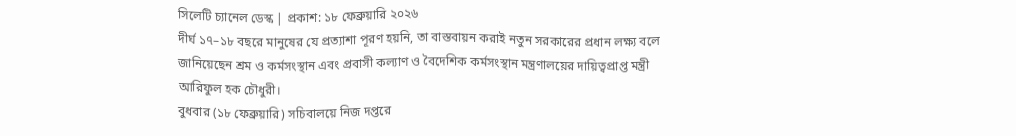সিলেটি চ্যানেল ডেস্ক | প্রকাশ: ১৮ ফেব্রুয়ারি ২০২৬
দীর্ঘ ১৭–১৮ বছরে মানুষের যে প্রত্যাশা পূরণ হয়নি, তা বাস্তবায়ন করাই নতুন সরকারের প্রধান লক্ষ্য বলে জানিয়েছেন শ্রম ও কর্মসংস্থান এবং প্রবাসী কল্যাণ ও বৈদেশিক কর্মসংস্থান মন্ত্রণালয়ের দায়িত্বপ্রাপ্ত মন্ত্রী আরিফুল হক চৌধুরী।
বুধবার (১৮ ফেব্রুয়ারি) সচিবালয়ে নিজ দপ্তরে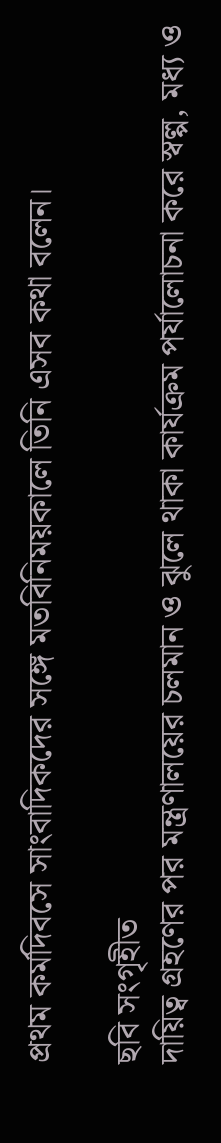প্রথম কর্মদিবসে সাংবাদিকদের সঙ্গে মতবিনিময়কালে তিনি এসব কথা বলেন।

ছবি সংগৃহীত
দায়িত্ব গ্রহণের পর মন্ত্রণালয়ের চলমান ও ঝুলে থাকা কার্যক্রম পর্যালোচনা করে স্বল্প, মধ্য ও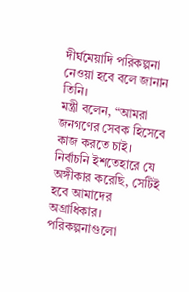দীর্ঘমেয়াদি পরিকল্পনা নেওয়া হবে বলে জানান তিনি।
মন্ত্রী বলেন, “আমরা জনগণের সেবক হিসেবে কাজ করতে চাই। নির্বাচনি ইশতেহারে যে অঙ্গীকার করেছি, সেটিই হবে আমাদের অগ্রাধিকার। পরিকল্পনাগুলো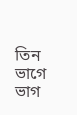তিন ভাগে ভাগ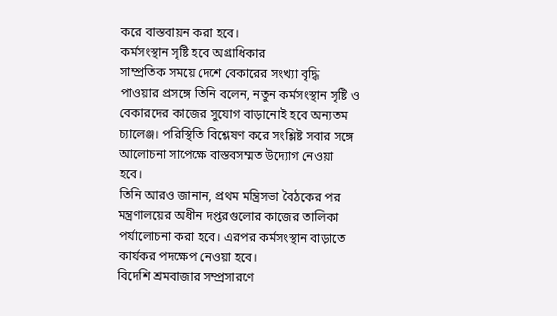করে বাস্তবায়ন করা হবে।
কর্মসংস্থান সৃষ্টি হবে অগ্রাধিকার
সাম্প্রতিক সময়ে দেশে বেকারের সংখ্যা বৃদ্ধি পাওয়ার প্রসঙ্গে তিনি বলেন, নতুন কর্মসংস্থান সৃষ্টি ও বেকারদের কাজের সুযোগ বাড়ানোই হবে অন্যতম চ্যালেঞ্জ। পরিস্থিতি বিশ্লেষণ করে সংশ্লিষ্ট সবার সঙ্গে আলোচনা সাপেক্ষে বাস্তবসম্মত উদ্যোগ নেওয়া হবে।
তিনি আরও জানান, প্রথম মন্ত্রিসভা বৈঠকের পর মন্ত্রণালয়ের অধীন দপ্তরগুলোর কাজের তালিকা পর্যালোচনা করা হবে। এরপর কর্মসংস্থান বাড়াতে কার্যকর পদক্ষেপ নেওয়া হবে।
বিদেশি শ্রমবাজার সম্প্রসারণে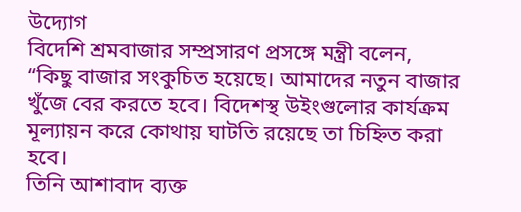উদ্যোগ
বিদেশি শ্রমবাজার সম্প্রসারণ প্রসঙ্গে মন্ত্রী বলেন,
“কিছু বাজার সংকুচিত হয়েছে। আমাদের নতুন বাজার খুঁজে বের করতে হবে। বিদেশস্থ উইংগুলোর কার্যক্রম মূল্যায়ন করে কোথায় ঘাটতি রয়েছে তা চিহ্নিত করা হবে।
তিনি আশাবাদ ব্যক্ত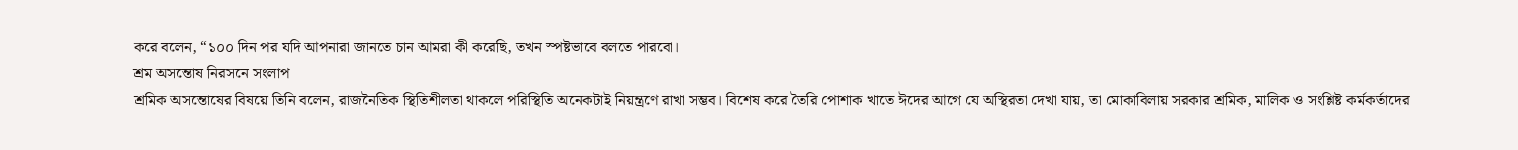করে বলেন, “১০০ দিন পর যদি আপনারা জানতে চান আমরা কী করেছি, তখন স্পষ্টভাবে বলতে পারবো।
শ্রম অসন্তোষ নিরসনে সংলাপ
শ্রমিক অসন্তোষের বিষয়ে তিনি বলেন, রাজনৈতিক স্থিতিশীলতা থাকলে পরিস্থিতি অনেকটাই নিয়ন্ত্রণে রাখা সম্ভব। বিশেষ করে তৈরি পোশাক খাতে ঈদের আগে যে অস্থিরতা দেখা যায়, তা মোকাবিলায় সরকার শ্রমিক, মালিক ও সংশ্লিষ্ট কর্মকর্তাদের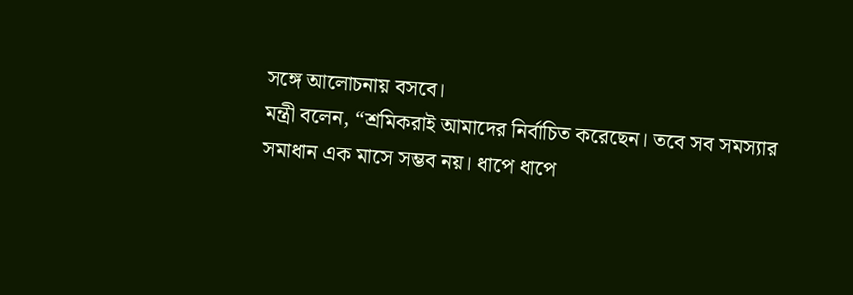সঙ্গে আলোচনায় বসবে।
মন্ত্রী বলেন, “শ্রমিকরাই আমাদের নির্বাচিত করেছেন। তবে সব সমস্যার সমাধান এক মাসে সম্ভব নয়। ধাপে ধাপে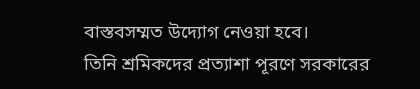বাস্তবসম্মত উদ্যোগ নেওয়া হবে।
তিনি শ্রমিকদের প্রত্যাশা পূরণে সরকারের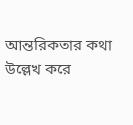আন্তরিকতার কথা উল্লেখ করে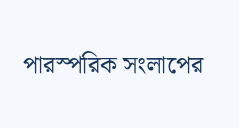পারস্পরিক সংলাপের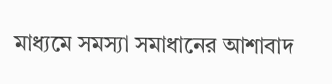মাধ্যমে সমস্যা সমাধানের আশাবাদ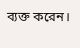ব্যক্ত করেন।